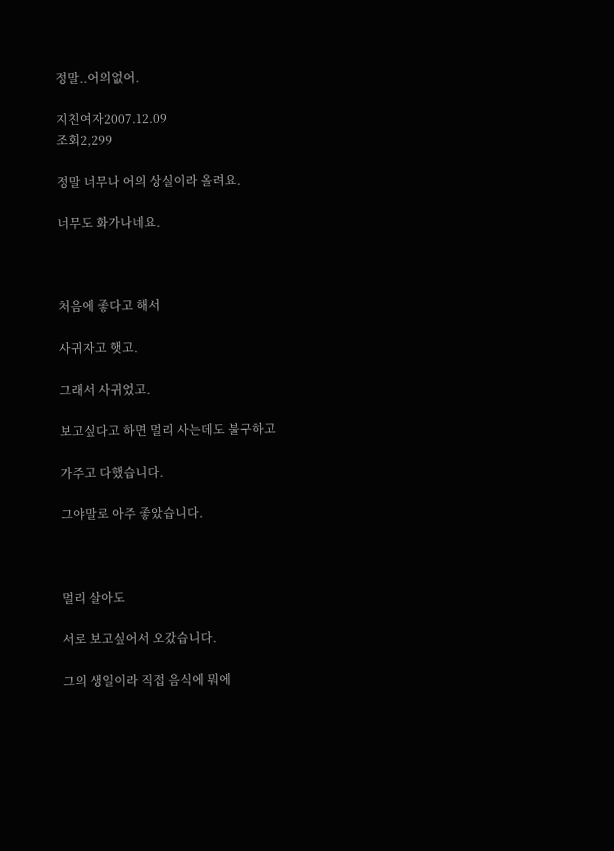정말..어의없어.

지친여자2007.12.09
조회2,299

정말 너무나 어의 상실이라 올려요.

너무도 화가나네요.



처음에 좋다고 해서

사귀자고 햇고.

그래서 사귀었고.

보고싶다고 하면 멀리 사는데도 불구하고

가주고 다했습니다.

그야말로 아주 좋았습니다.



멀리 살아도

서로 보고싶어서 오갔습니다.

그의 생일이라 직접 음식에 뭐에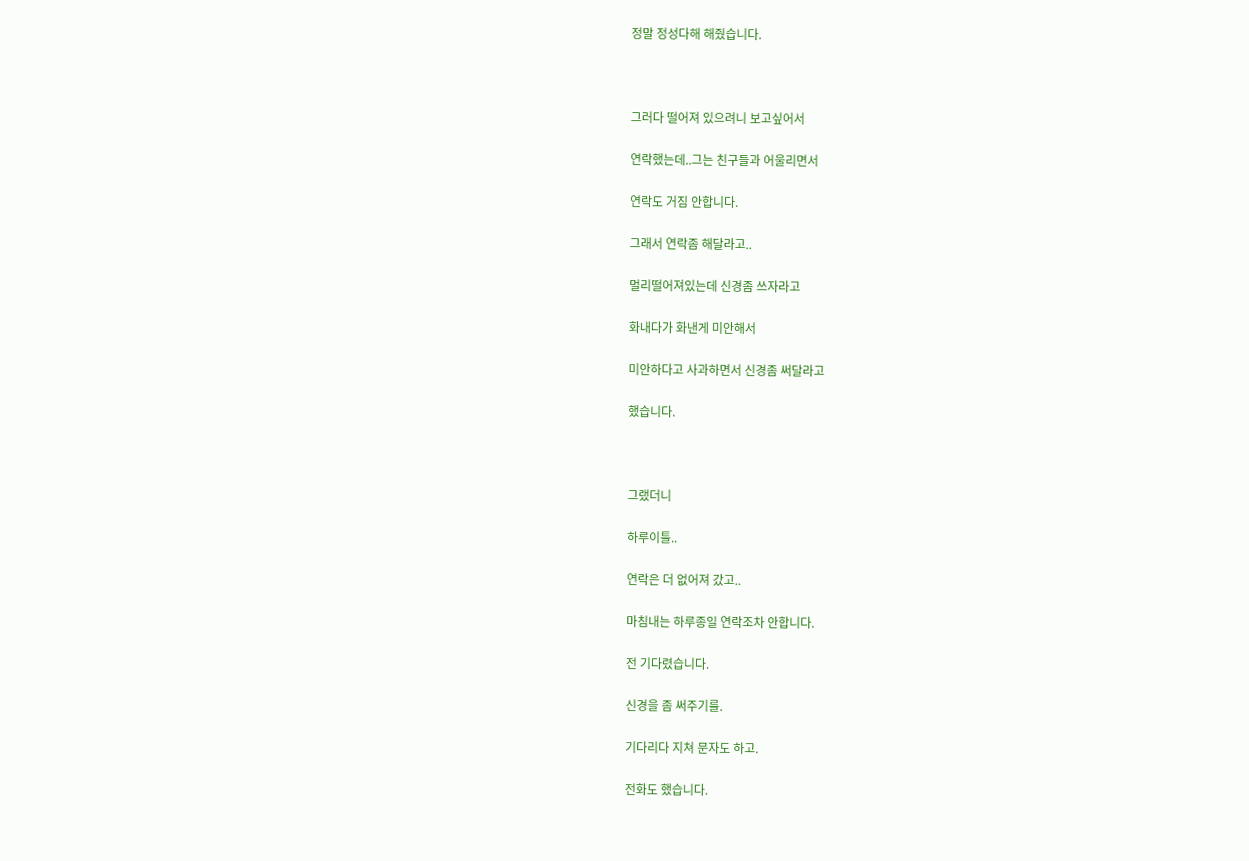정말 정성다해 해줬습니다.



그러다 떨어져 있으려니 보고싶어서

연락했는데..그는 친구들과 어울리면서

연락도 거짐 안합니다.

그래서 연락좀 해달라고..

멀리떨어져있는데 신경좀 쓰자라고

화내다가 화낸게 미안해서

미안하다고 사과하면서 신경좀 써달라고

했습니다.



그랬더니

하루이틀..

연락은 더 없어져 갔고..

마침내는 하루종일 연락조차 안합니다.

전 기다렸습니다.

신경을 좀 써주기를.

기다리다 지쳐 문자도 하고.

전화도 했습니다.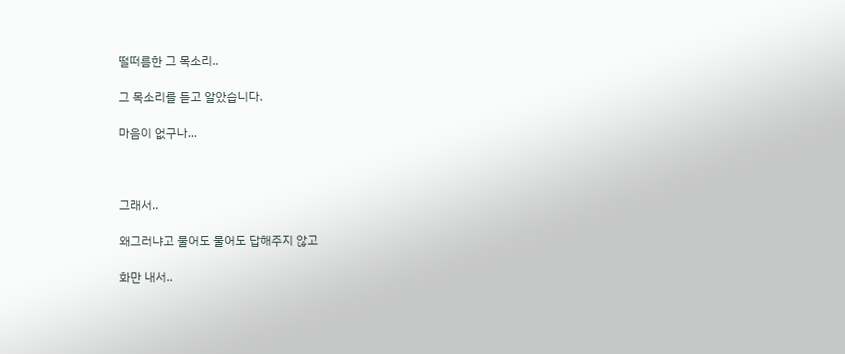떨떠름한 그 목소리..

그 목소리를 듣고 알았습니다.

마음이 없구나...



그래서..

왜그러냐고 물어도 물어도 답해주지 않고

화만 내서..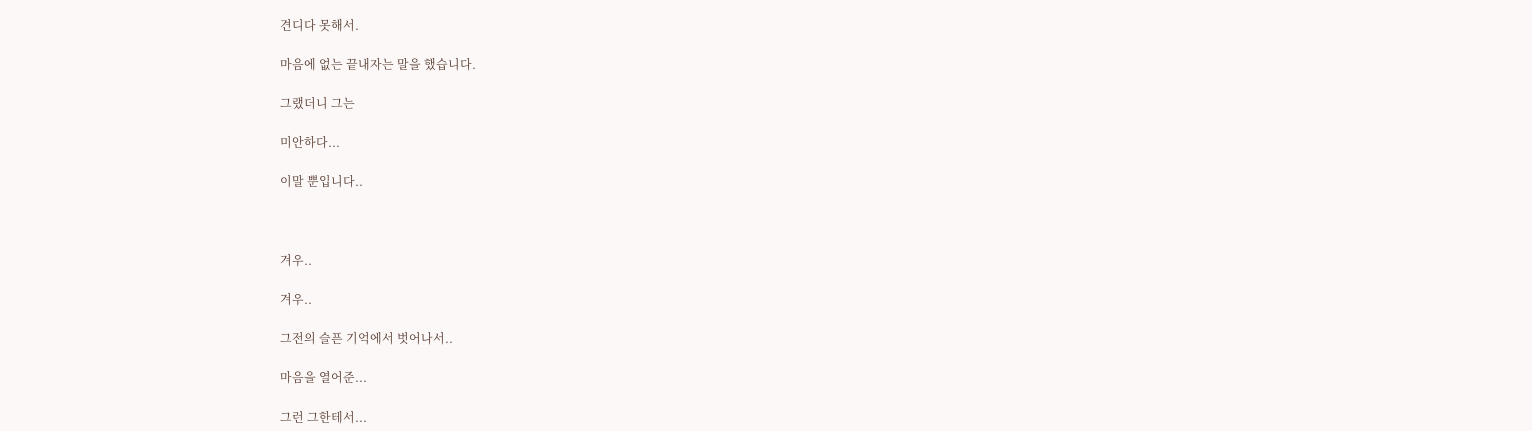견디다 못해서.

마음에 없는 끝내자는 말을 했습니다.

그랬더니 그는

미안하다...

이말 뿐입니다..



겨우..

겨우..

그전의 슬픈 기억에서 벗어나서..

마음을 열어준...

그런 그한테서...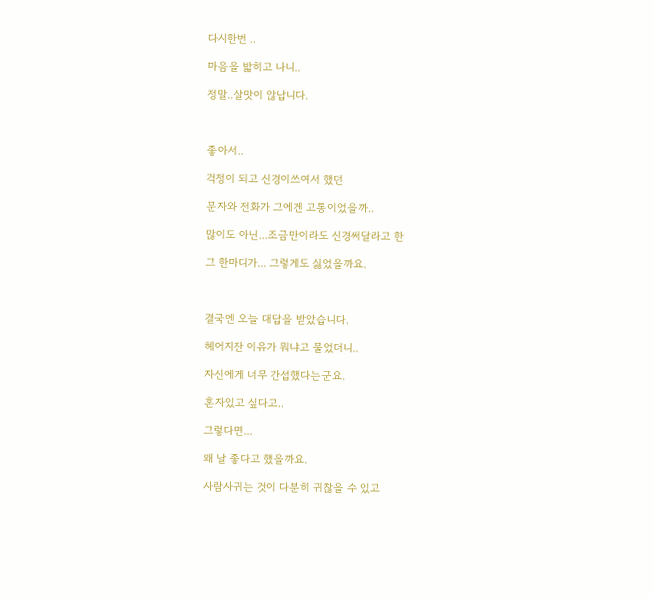다시한번 ..

마음을 밟히고 나니..

정말..살맛이 않납니다.



좋아서..

걱정이 되고 신경이쓰여서 했던

문자와 전화가 그에겐 고통이었을까..

많이도 아닌...조금만이라도 신경써달라고 한

그 한마디가... 그렇게도 싫었을까요.



결국엔 오늘 대답을 받았습니다.

헤어지잔 이유가 뭐냐고 물었더니..

자신에게 너무 간섭했다는군요.

혼자있고 싶다고..

그렇다면...

왜 날 좋다고 했을까요.

사람사귀는 것이 다분히 귀찮을 수 있고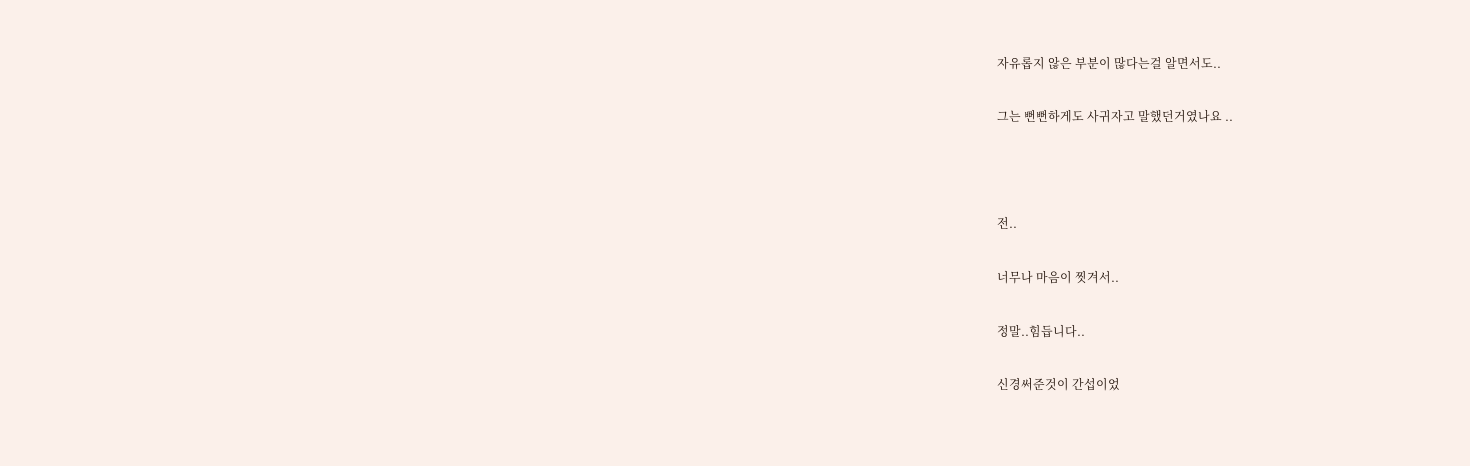자유롭지 않은 부분이 많다는걸 알면서도..

그는 뻔뻔하게도 사귀자고 말했던거였나요 ..



전..

너무나 마음이 찟겨서..

정말..힘듭니다..

신경써준것이 간섭이었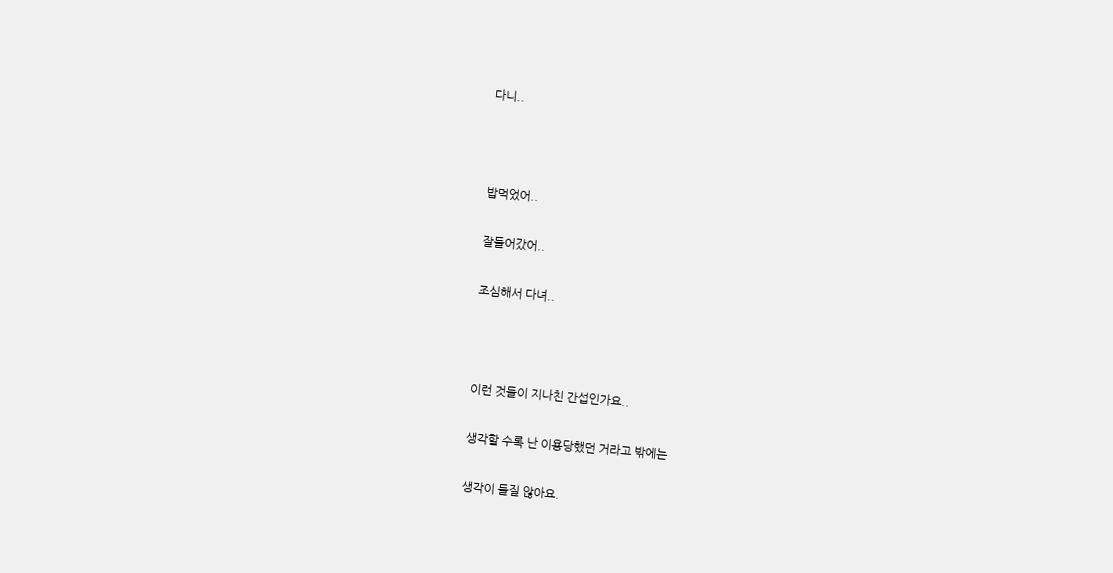다니..



밥먹었어..

잘들어갔어..

조심해서 다녀..



이런 것들이 지나친 간섭인가요..

생각할 수록 난 이용당했던 거라고 밖에는

생각이 들질 않아요.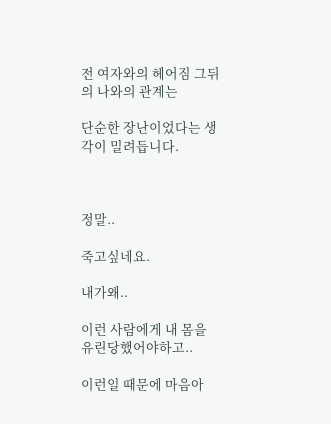전 여자와의 헤어짐 그뒤의 나와의 관계는

단순한 장난이었다는 생각이 밀려듭니다.



정말..

죽고싶네요.

내가왜..

이런 사람에게 내 몸을 유린당했어야하고..

이런일 때문에 마음아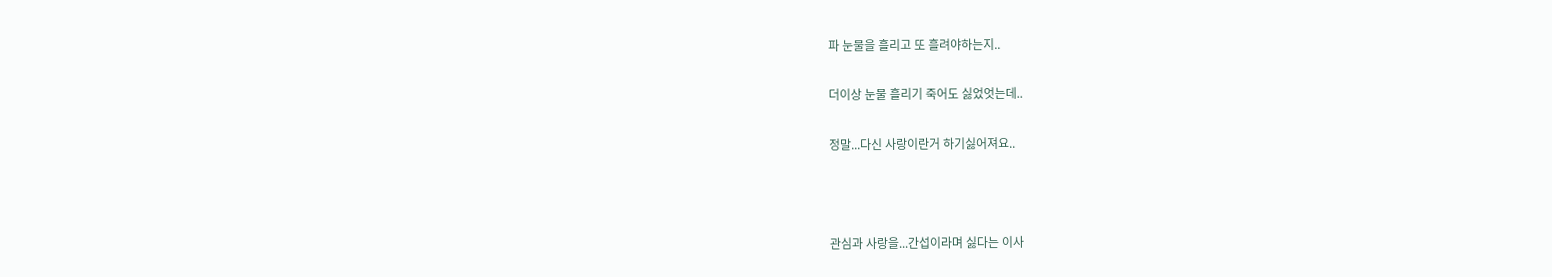파 눈물을 흘리고 또 흘려야하는지..

더이상 눈물 흘리기 죽어도 싫었엇는데..

정말...다신 사랑이란거 하기싫어져요..



관심과 사랑을...간섭이라며 싫다는 이사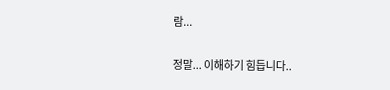람...

정말... 이해하기 힘듭니다..